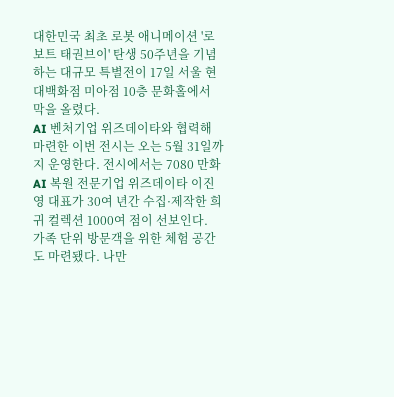대한민국 최초 로봇 애니메이션 '로보트 태권브이' 탄생 50주년을 기념하는 대규모 특별전이 17일 서울 현대백화점 미아점 10층 문화홀에서 막을 올렸다.
AI 벤처기업 위즈데이타와 협력해 마련한 이번 전시는 오는 5월 31일까지 운영한다. 전시에서는 7080 만화 AI 복원 전문기업 위즈데이타 이진영 대표가 30여 년간 수집·제작한 희귀 컬렉션 1000여 점이 선보인다.
가족 단위 방문객을 위한 체험 공간도 마련됐다. 나만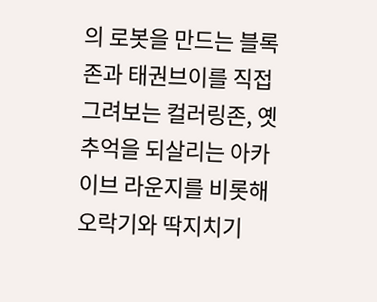의 로봇을 만드는 블록존과 태권브이를 직접 그려보는 컬러링존, 옛 추억을 되살리는 아카이브 라운지를 비롯해 오락기와 딱지치기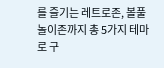를 즐기는 레트로존, 볼풀 놀이존까지 총 5가지 테마로 구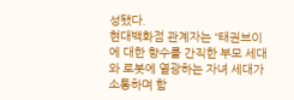성됐다.
현대백화점 관계자는 “태권브이에 대한 향수를 간직한 부모 세대와 로봇에 열광하는 자녀 세대가 소통하며 함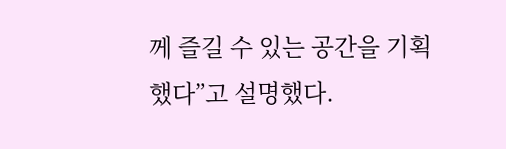께 즐길 수 있는 공간을 기획했다”고 설명했다.